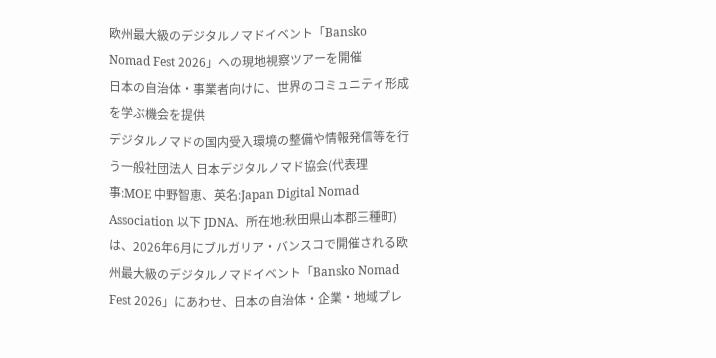欧州最大級のデジタルノマドイベント「Bansko Nomad Fest 2026」への現地視察ツアーを開催
日本の自治体・事業者向けに、世界のコミュニティ形成を学ぶ機会を提供
デジタルノマドの国内受入環境の整備や情報発信等を行う一般社団法人 日本デジタルノマド協会(代表理事:MOE 中野智恵、英名:Japan Digital Nomad Association 以下 JDNA、所在地:秋田県山本郡三種町)は、2026年6月にブルガリア・バンスコで開催される欧州最大級のデジタルノマドイベント「Bansko Nomad Fest 2026」にあわせ、日本の自治体・企業・地域プレ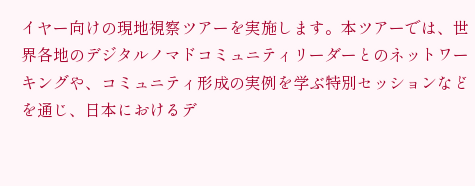イヤー向けの現地視察ツアーを実施します。本ツアーでは、世界各地のデジタルノマドコミュニティリーダーとのネットワーキングや、コミュニティ形成の実例を学ぶ特別セッションなどを通じ、日本におけるデ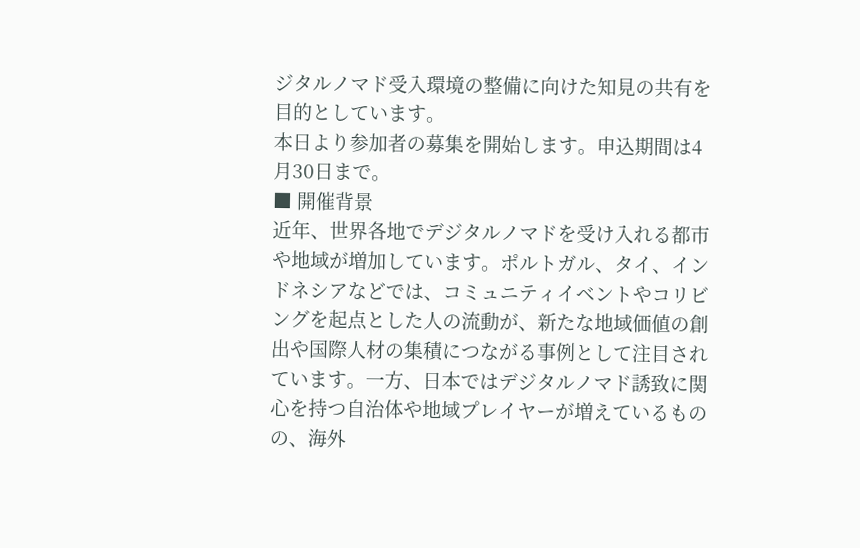ジタルノマド受入環境の整備に向けた知見の共有を目的としています。
本日より参加者の募集を開始します。申込期間は4月30日まで。
■ 開催背景
近年、世界各地でデジタルノマドを受け入れる都市や地域が増加しています。ポルトガル、タイ、インドネシアなどでは、コミュニティイベントやコリビングを起点とした人の流動が、新たな地域価値の創出や国際人材の集積につながる事例として注目されています。一方、日本ではデジタルノマド誘致に関心を持つ自治体や地域プレイヤーが増えているものの、海外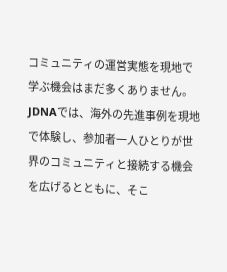コミュニティの運営実態を現地で学ぶ機会はまだ多くありません。JDNAでは、海外の先進事例を現地で体験し、参加者一人ひとりが世界のコミュニティと接続する機会を広げるとともに、そこ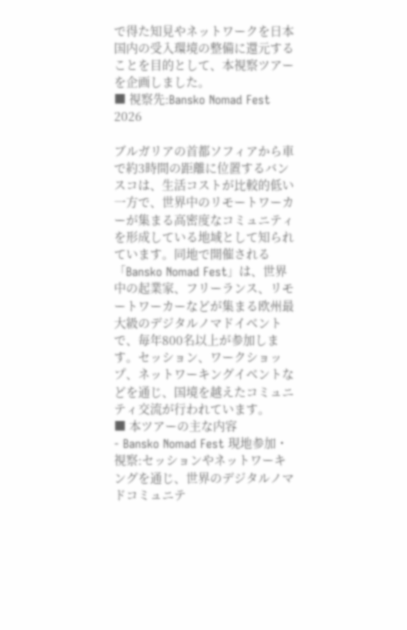で得た知見やネットワークを日本国内の受入環境の整備に還元することを目的として、本視察ツアーを企画しました。
■ 視察先:Bansko Nomad Fest 2026

ブルガリアの首都ソフィアから車で約3時間の距離に位置するバンスコは、生活コストが比較的低い一方で、世界中のリモートワーカーが集まる高密度なコミュニティを形成している地域として知られています。同地で開催される「Bansko Nomad Fest」は、世界中の起業家、フリーランス、リモートワーカーなどが集まる欧州最大級のデジタルノマドイベントで、毎年800名以上が参加します。セッション、ワークショップ、ネットワーキングイベントなどを通じ、国境を越えたコミュニティ交流が行われています。
■ 本ツアーの主な内容
- Bansko Nomad Fest 現地参加・視察:セッションやネットワーキングを通じ、世界のデジタルノマドコミュニテ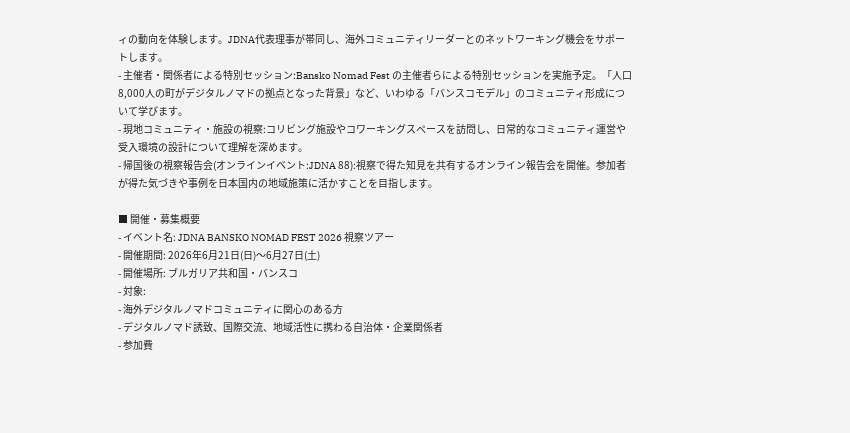ィの動向を体験します。JDNA代表理事が帯同し、海外コミュニティリーダーとのネットワーキング機会をサポートします。
- 主催者・関係者による特別セッション:Bansko Nomad Fest の主催者らによる特別セッションを実施予定。「人口8,000人の町がデジタルノマドの拠点となった背景」など、いわゆる「バンスコモデル」のコミュニティ形成について学びます。
- 現地コミュニティ・施設の視察:コリビング施設やコワーキングスペースを訪問し、日常的なコミュニティ運営や受入環境の設計について理解を深めます。
- 帰国後の視察報告会(オンラインイベント:JDNA 88):視察で得た知見を共有するオンライン報告会を開催。参加者が得た気づきや事例を日本国内の地域施策に活かすことを目指します。

■ 開催・募集概要
- イベント名: JDNA BANSKO NOMAD FEST 2026 視察ツアー
- 開催期間: 2026年6月21日(日)〜6月27日(土)
- 開催場所: ブルガリア共和国・バンスコ
- 対象:
- 海外デジタルノマドコミュニティに関心のある方
- デジタルノマド誘致、国際交流、地域活性に携わる自治体・企業関係者
- 参加費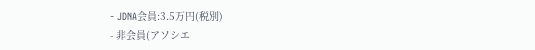- JDNA会員:3.5万円(税別)
- 非会員(アソシエ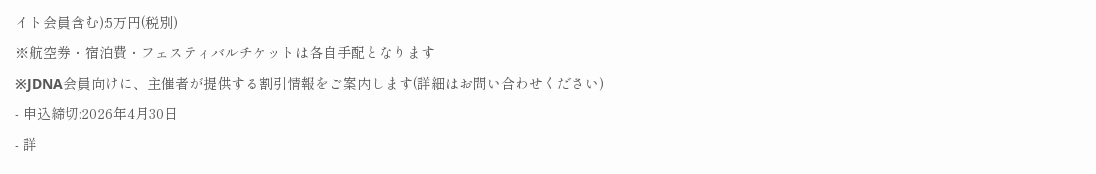イト会員含む):5万円(税別)
※航空券・宿泊費・フェスティバルチケットは各自手配となります
※JDNA会員向けに、主催者が提供する割引情報をご案内します(詳細はお問い合わせください)
- 申込締切:2026年4月30日
- 詳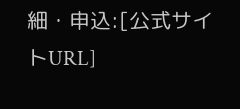細・申込:[公式サイトURL]